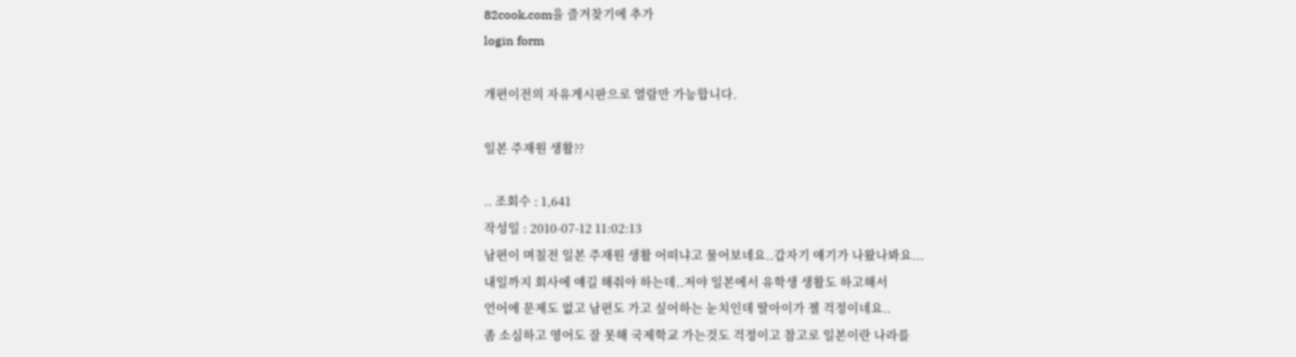82cook.com을 즐겨찾기에 추가
login form

개편이전의 자유게시판으로 열람만 가능합니다.

일본 주재원 생활??

.. 조회수 : 1,641
작성일 : 2010-07-12 11:02:13
남편이 며칠전 일본 주재원 생활 어떠냐고 물어보네요..갑자기 얘기가 나왔나봐요...
내일까지 회사에 얘길 해줘야 하는데..저야 일본에서 유학생 생활도 하고해서
언어에 문제도 없고 남편도 가고 싶어하는 눈치인데 딸아이가 젤 걱정이네요..
좀 소심하고 영어도 잘 못해 국제학교 가는것도 걱정이고 참고로 일본이란 나라를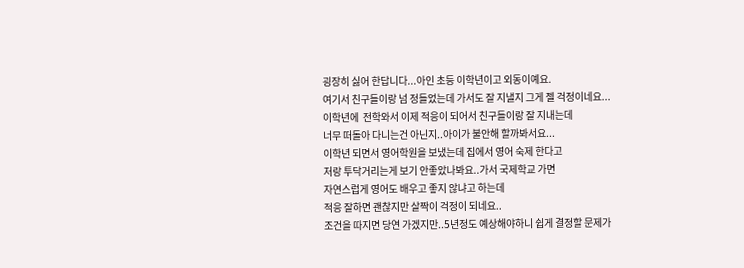굉장히 싫어 한답니다...아인 초등 이학년이고 외동이예요.
여기서 친구들이랑 넘 정들었는데 가서도 잘 지낼지 그게 젤 걱정이네요...
이학년에  전학와서 이제 적응이 되어서 친구들이랑 잘 지내는데
너무 떠돌아 다니는건 아닌지..아이가 불안해 할까봐서요...
이학년 되면서 영어학원을 보냈는데 집에서 영어 숙제 한다고
저랑 투닥거리는게 보기 안좋았나봐요..가서 국제학교 가면
자연스럽게 영어도 배우고 좋지 않냐고 하는데
적응 잘하면 괜찮지만 살짝이 걱정이 되네요..
조건을 따지면 당연 가겠지만..5년정도 예상해야하니 쉽게 결정할 문제가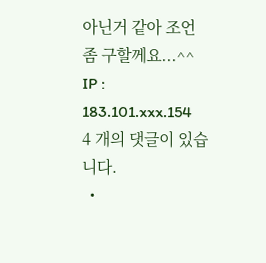아닌거 같아 조언좀 구할께요...^^
IP : 183.101.xxx.154
4 개의 댓글이 있습니다.
  •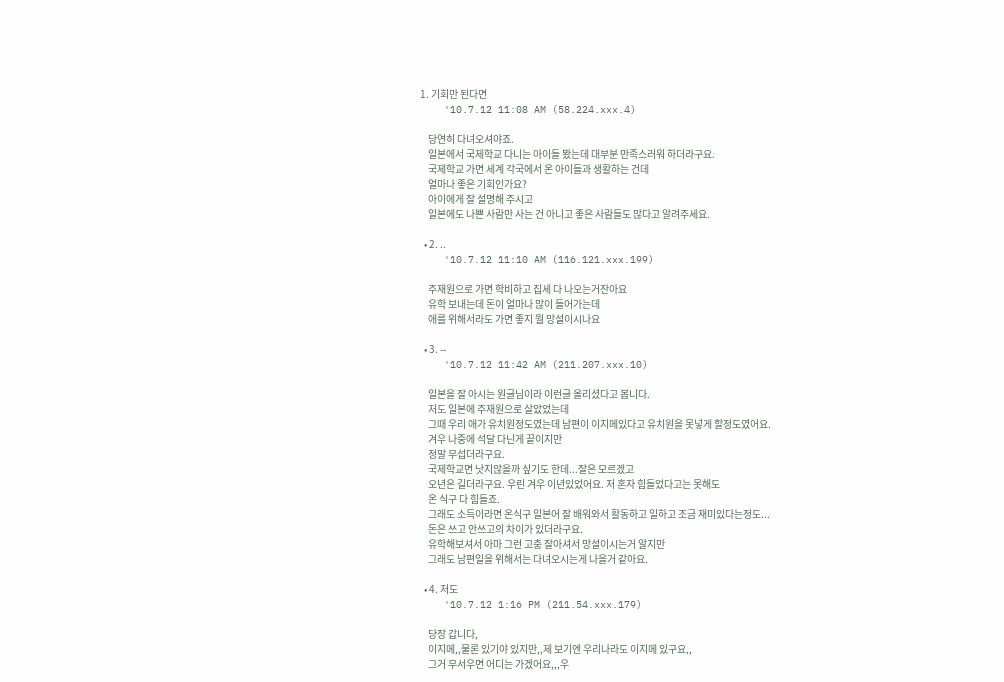1. 기회만 된다면
    '10.7.12 11:08 AM (58.224.xxx.4)

    당연히 다녀오셔야죠.
    일본에서 국제학교 다니는 아이들 봤는데 대부분 만족스러워 하더라구요.
    국제학교 가면 세계 각국에서 온 아이들과 생활하는 건데
    얼마나 좋은 기회인가요?
    아이에게 잘 설명해 주시고
    일본에도 나쁜 사람만 사는 건 아니고 좋은 사람들도 많다고 알려주세요.

  • 2. ..
    '10.7.12 11:10 AM (116.121.xxx.199)

    주재원으로 가면 학비하고 집세 다 나오는거잔아요
    유학 보내는데 돈이 얼마나 많이 들어가는데
    애를 위해서라도 가면 좋지 뭘 망설이시나요

  • 3. --
    '10.7.12 11:42 AM (211.207.xxx.10)

    일본을 잘 아시는 원글님이라 이런글 올리셨다고 봅니다.
    저도 일본에 주재원으로 살았었는데
    그때 우리 애가 유치원정도였는데 남편이 이지메있다고 유치원을 못넣게 할정도였어요.
    겨우 나중에 석달 다닌게 끝이지만
    정말 무섭더라구요.
    국제학교면 낫지않을까 싶기도 한데...잘은 모르겠고
    오년은 길더라구요. 우린 겨우 이년있었어요. 저 혼자 힘들었다고는 못해도
    온 식구 다 힘들죠.
    그래도 소득이라면 온식구 일본어 잘 배워와서 활동하고 일하고 조금 재미있다는정도...
    돈은 쓰고 안쓰고의 차이가 있더라구요.
    유학해보셔서 아마 그런 고충 잘아셔서 망설이시는거 알지만
    그래도 남편일을 위해서는 다녀오시는게 나을거 같아요.

  • 4. 저도
    '10.7.12 1:16 PM (211.54.xxx.179)

    당장 갑니다,
    이지메,,물론 있기야 있지만,,제 보기엔 우리나라도 이지메 있구요,,
    그거 무서우면 어디는 가겠어요,,,우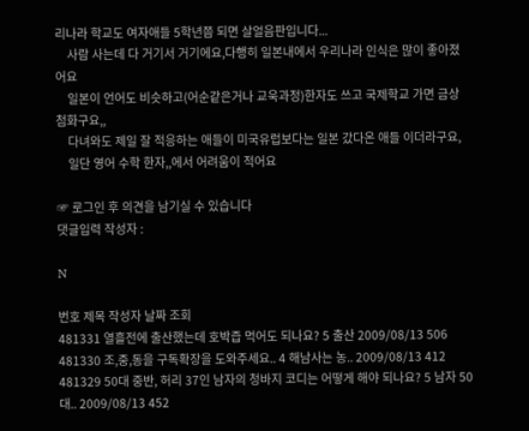리나라 학교도 여자애들 5학년쯤 되면 살얼음판입니다...
    사람 사는데 다 거기서 거기에요,다행히 일본내에서 우리나라 인식은 많이 좋아졌어요
    일본이 언어도 비슷하고(어순같은거나 교욱과정)한자도 쓰고 국제학교 가면 금상첨화구요,,
    다녀와도 제일 잘 적응하는 애들이 미국유럽보다는 일본 갔다온 애들 이더라구요,
    일단 영어 수학 한자,,에서 어려움이 적어요

☞ 로그인 후 의견을 남기실 수 있습니다
댓글입력 작성자 :

N

번호 제목 작성자 날짜 조회
481331 열흘전에 출산했는데 호박즙 먹어도 되나요? 5 출산 2009/08/13 506
481330 조,중,동을 구독확장을 도와주세요.. 4 해남사는 농.. 2009/08/13 412
481329 50대 중반, 허리 37인 남자의 청바지 코디는 어떻게 해야 되나요? 5 남자 50대.. 2009/08/13 452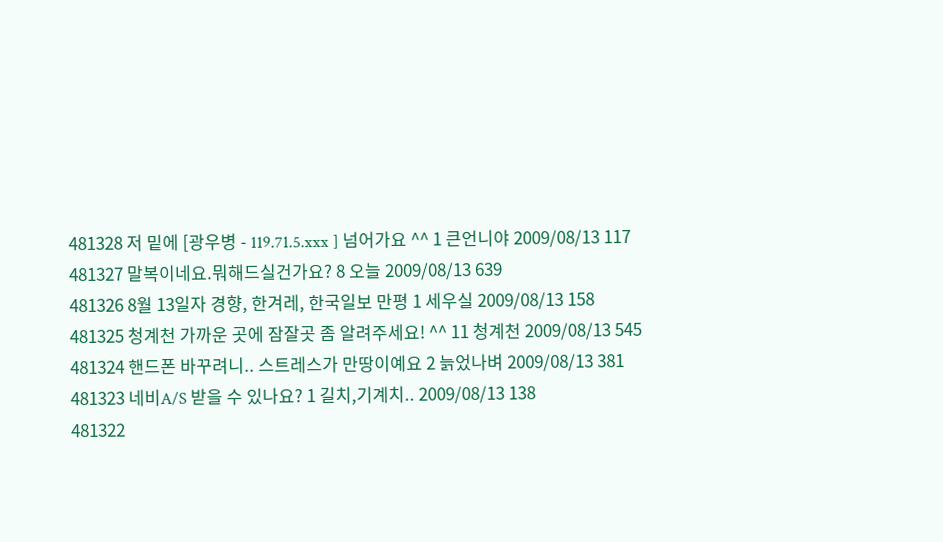481328 저 밑에 [광우병 - 119.71.5.xxx ] 넘어가요 ^^ 1 큰언니야 2009/08/13 117
481327 말복이네요.뭐해드실건가요? 8 오늘 2009/08/13 639
481326 8월 13일자 경향, 한겨레, 한국일보 만평 1 세우실 2009/08/13 158
481325 청계천 가까운 곳에 잠잘곳 좀 알려주세요! ^^ 11 청계천 2009/08/13 545
481324 핸드폰 바꾸려니.. 스트레스가 만땅이예요 2 늙었나벼 2009/08/13 381
481323 네비A/S 받을 수 있나요? 1 길치,기계치.. 2009/08/13 138
481322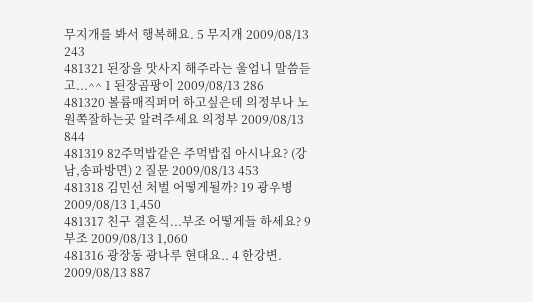무지개를 봐서 행복해요. 5 무지개 2009/08/13 243
481321 된장을 맛사지 해주라는 울엄니 말씀듣고...^^ 1 된장곰팡이 2009/08/13 286
481320 볼륨매직퍼머 하고싶은데 의정부나 노원쪽잘하는곳 알려주세요 의정부 2009/08/13 844
481319 82주먹밥같은 주먹밥집 아시나요? (강남,송파방면) 2 질문 2009/08/13 453
481318 김민선 처벌 어떻게될까? 19 광우병 2009/08/13 1,450
481317 친구 결혼식...부조 어떻게들 하세요? 9 부조 2009/08/13 1,060
481316 광장동 광나루 현대요.. 4 한강변. 2009/08/13 887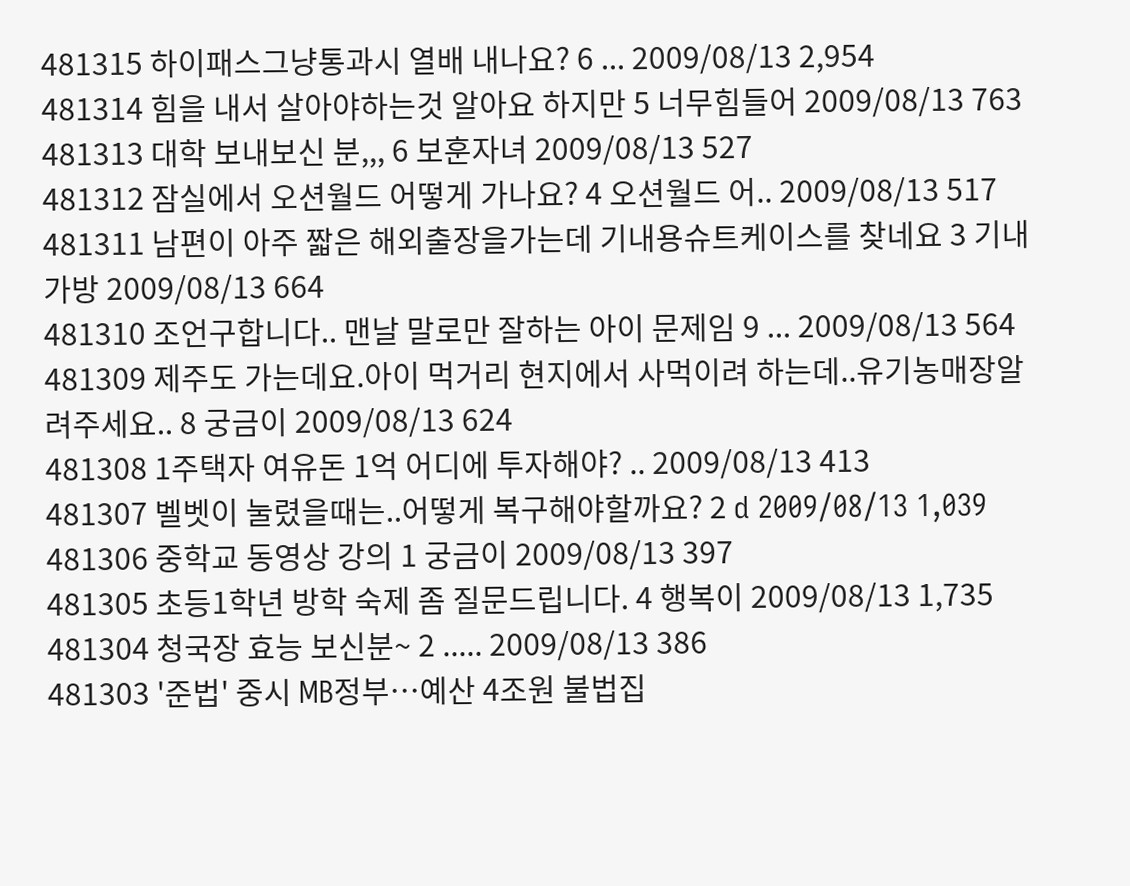481315 하이패스그냥통과시 열배 내나요? 6 ... 2009/08/13 2,954
481314 힘을 내서 살아야하는것 알아요 하지만 5 너무힘들어 2009/08/13 763
481313 대학 보내보신 분,,, 6 보훈자녀 2009/08/13 527
481312 잠실에서 오션월드 어떻게 가나요? 4 오션월드 어.. 2009/08/13 517
481311 남편이 아주 짧은 해외출장을가는데 기내용슈트케이스를 찾네요 3 기내가방 2009/08/13 664
481310 조언구합니다.. 맨날 말로만 잘하는 아이 문제임 9 ... 2009/08/13 564
481309 제주도 가는데요.아이 먹거리 현지에서 사먹이려 하는데..유기농매장알려주세요.. 8 궁금이 2009/08/13 624
481308 1주택자 여유돈 1억 어디에 투자해야? .. 2009/08/13 413
481307 벨벳이 눌렸을때는..어떻게 복구해야할까요? 2 d 2009/08/13 1,039
481306 중학교 동영상 강의 1 궁금이 2009/08/13 397
481305 초등1학년 방학 숙제 좀 질문드립니다. 4 행복이 2009/08/13 1,735
481304 청국장 효능 보신분~ 2 ..... 2009/08/13 386
481303 '준법' 중시 MB정부…예산 4조원 불법집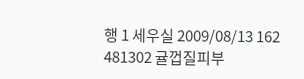행 1 세우실 2009/08/13 162
481302 귤껍질피부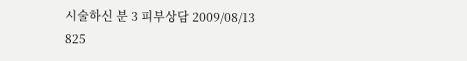시술하신 분 3 피부상담 2009/08/13 825